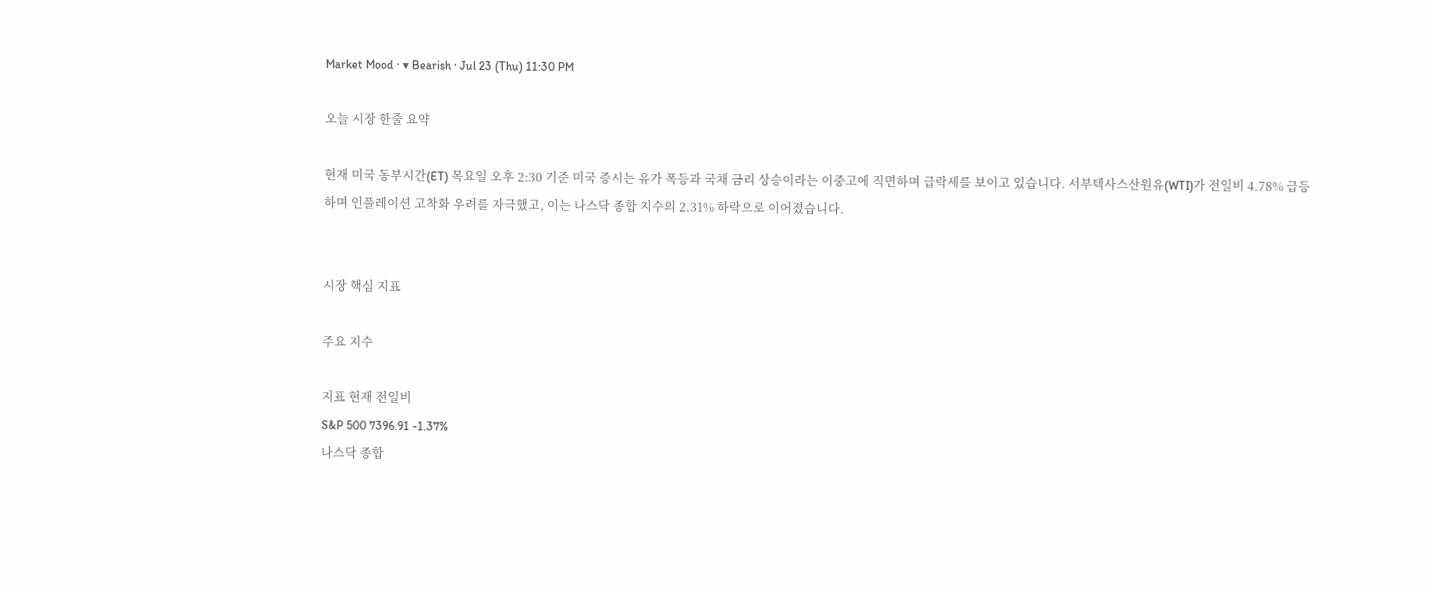Market Mood · ▾ Bearish · Jul 23 (Thu) 11:30 PM

오늘 시장 한줄 요약

현재 미국 동부시간(ET) 목요일 오후 2:30 기준 미국 증시는 유가 폭등과 국채 금리 상승이라는 이중고에 직면하며 급락세를 보이고 있습니다. 서부텍사스산원유(WTI)가 전일비 4.78% 급등하며 인플레이션 고착화 우려를 자극했고, 이는 나스닥 종합 지수의 2.31% 하락으로 이어졌습니다.


시장 핵심 지표

주요 지수

지표 현재 전일비
S&P 500 7396.91 -1.37%
나스닥 종합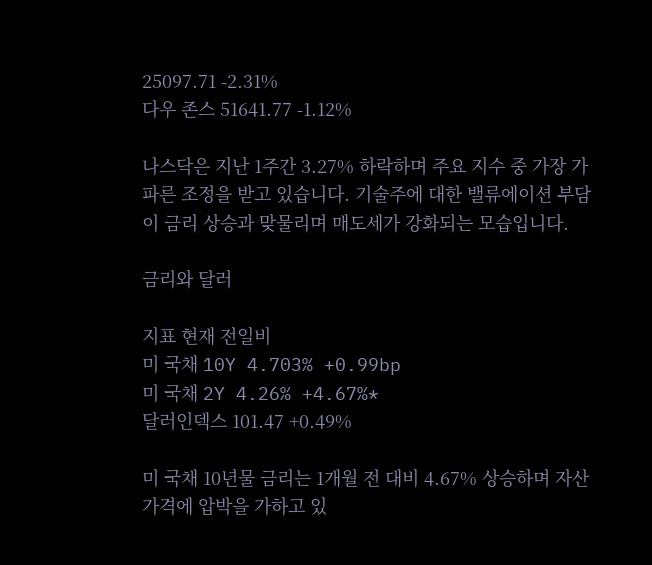25097.71 -2.31%
다우 존스 51641.77 -1.12%

나스닥은 지난 1주간 3.27% 하락하며 주요 지수 중 가장 가파른 조정을 받고 있습니다. 기술주에 대한 밸류에이션 부담이 금리 상승과 맞물리며 매도세가 강화되는 모습입니다.

금리와 달러

지표 현재 전일비
미 국채 10Y 4.703% +0.99bp
미 국채 2Y 4.26% +4.67%*
달러인덱스 101.47 +0.49%

미 국채 10년물 금리는 1개월 전 대비 4.67% 상승하며 자산 가격에 압박을 가하고 있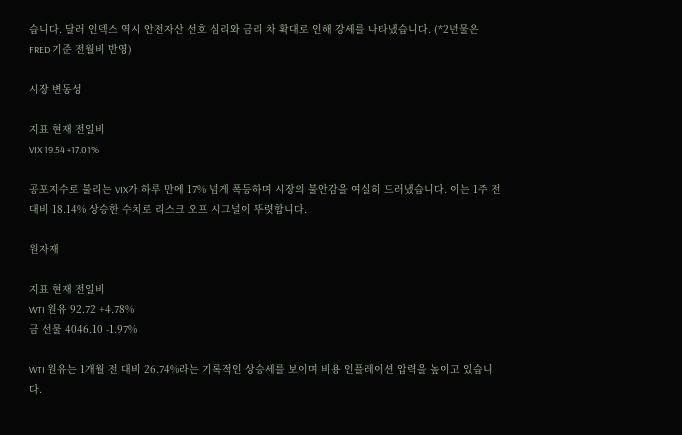습니다. 달러 인덱스 역시 안전자산 선호 심리와 금리 차 확대로 인해 강세를 나타냈습니다. (*2년물은 FRED 기준 전월비 반영)

시장 변동성

지표 현재 전일비
VIX 19.54 +17.01%

공포지수로 불리는 VIX가 하루 만에 17% 넘게 폭등하며 시장의 불안감을 여실히 드러냈습니다. 이는 1주 전 대비 18.14% 상승한 수치로 리스크 오프 시그널이 뚜렷합니다.

원자재

지표 현재 전일비
WTI 원유 92.72 +4.78%
금 선물 4046.10 -1.97%

WTI 원유는 1개월 전 대비 26.74%라는 기록적인 상승세를 보이며 비용 인플레이션 압력을 높이고 있습니다.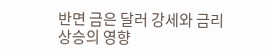반면 금은 달러 강세와 금리 상승의 영향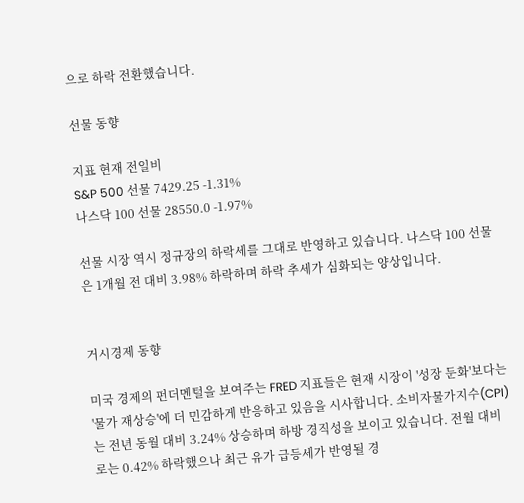으로 하락 전환했습니다.

선물 동향

지표 현재 전일비
S&P 500 선물 7429.25 -1.31%
나스닥 100 선물 28550.0 -1.97%

선물 시장 역시 정규장의 하락세를 그대로 반영하고 있습니다. 나스닥 100 선물은 1개월 전 대비 3.98% 하락하며 하락 추세가 심화되는 양상입니다.


거시경제 동향

미국 경제의 펀더멘털을 보여주는 FRED 지표들은 현재 시장이 '성장 둔화'보다는 '물가 재상승'에 더 민감하게 반응하고 있음을 시사합니다. 소비자물가지수(CPI)는 전년 동월 대비 3.24% 상승하며 하방 경직성을 보이고 있습니다. 전월 대비로는 0.42% 하락했으나 최근 유가 급등세가 반영될 경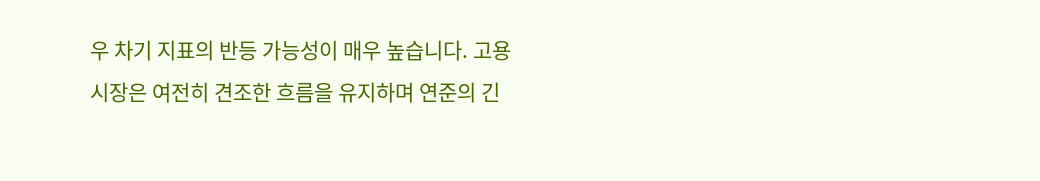우 차기 지표의 반등 가능성이 매우 높습니다. 고용 시장은 여전히 견조한 흐름을 유지하며 연준의 긴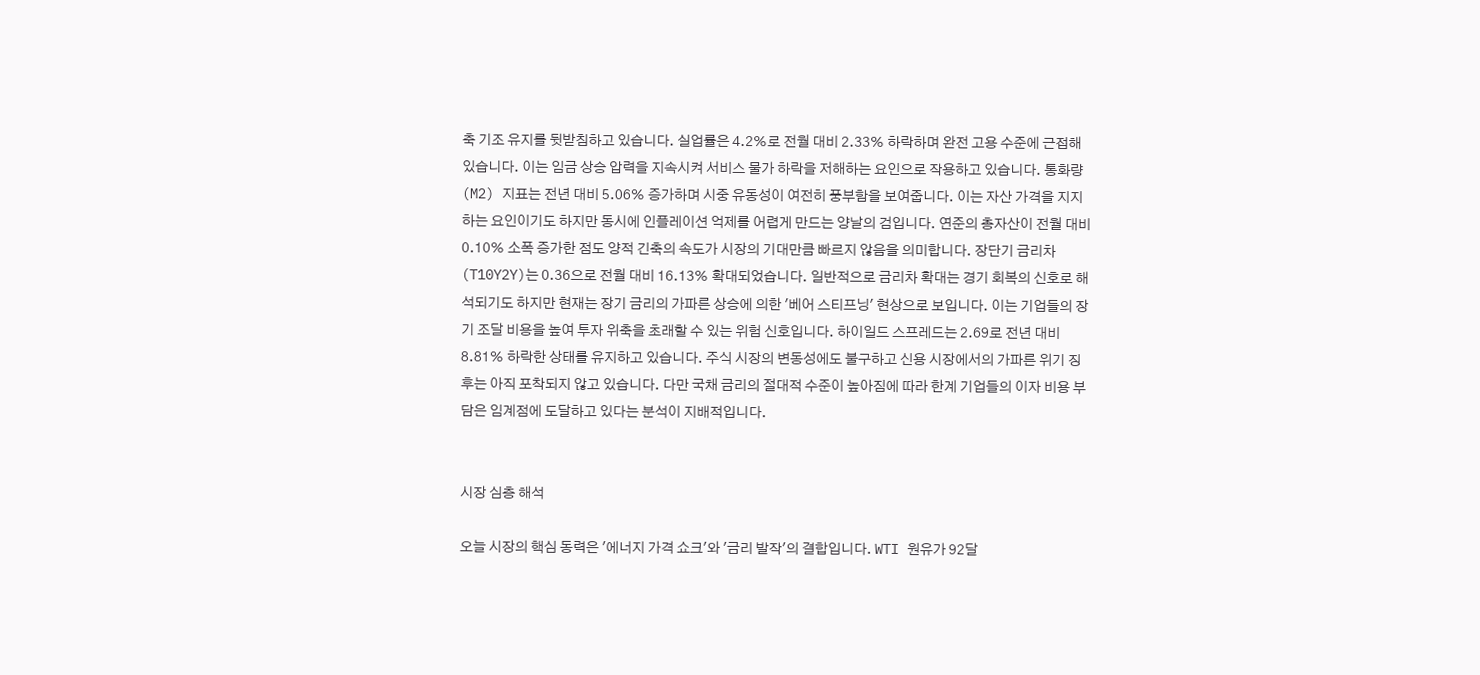축 기조 유지를 뒷받침하고 있습니다. 실업률은 4.2%로 전월 대비 2.33% 하락하며 완전 고용 수준에 근접해 있습니다. 이는 임금 상승 압력을 지속시켜 서비스 물가 하락을 저해하는 요인으로 작용하고 있습니다. 통화량(M2) 지표는 전년 대비 5.06% 증가하며 시중 유동성이 여전히 풍부함을 보여줍니다. 이는 자산 가격을 지지하는 요인이기도 하지만 동시에 인플레이션 억제를 어렵게 만드는 양날의 검입니다. 연준의 총자산이 전월 대비 0.10% 소폭 증가한 점도 양적 긴축의 속도가 시장의 기대만큼 빠르지 않음을 의미합니다. 장단기 금리차(T10Y2Y)는 0.36으로 전월 대비 16.13% 확대되었습니다. 일반적으로 금리차 확대는 경기 회복의 신호로 해석되기도 하지만 현재는 장기 금리의 가파른 상승에 의한 '베어 스티프닝' 현상으로 보입니다. 이는 기업들의 장기 조달 비용을 높여 투자 위축을 초래할 수 있는 위험 신호입니다. 하이일드 스프레드는 2.69로 전년 대비 8.81% 하락한 상태를 유지하고 있습니다. 주식 시장의 변동성에도 불구하고 신용 시장에서의 가파른 위기 징후는 아직 포착되지 않고 있습니다. 다만 국채 금리의 절대적 수준이 높아짐에 따라 한계 기업들의 이자 비용 부담은 임계점에 도달하고 있다는 분석이 지배적입니다.


시장 심층 해석

오늘 시장의 핵심 동력은 '에너지 가격 쇼크'와 '금리 발작'의 결합입니다. WTI 원유가 92달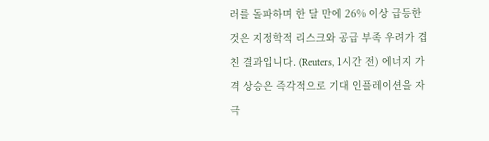러를 돌파하며 한 달 만에 26% 이상 급등한 것은 지정학적 리스크와 공급 부족 우려가 겹친 결과입니다. (Reuters, 1시간 전) 에너지 가격 상승은 즉각적으로 기대 인플레이션을 자극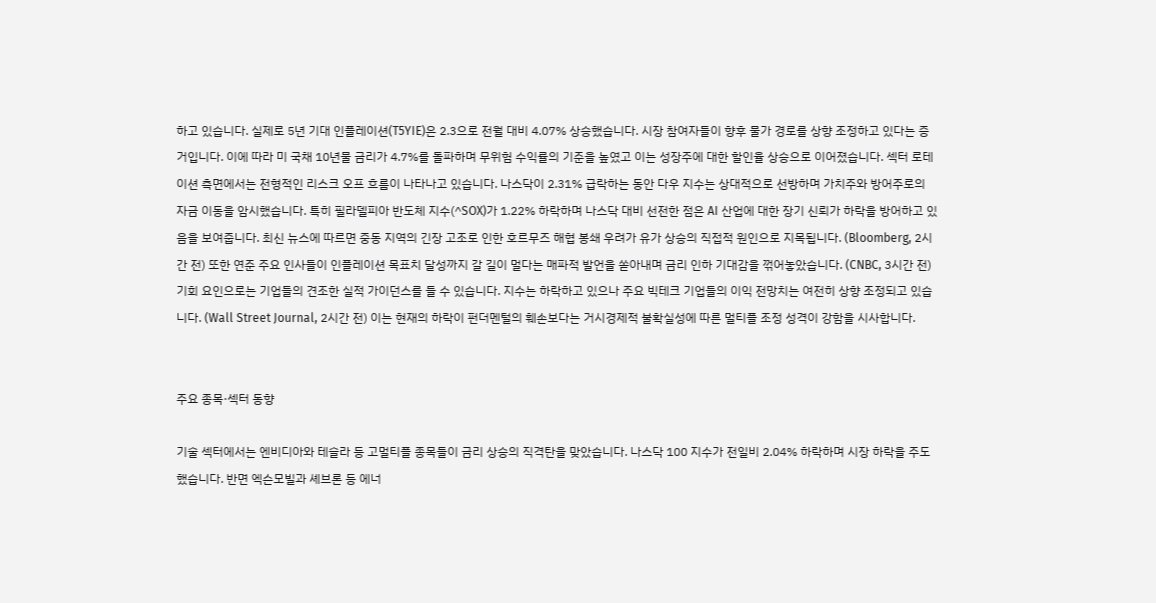하고 있습니다. 실제로 5년 기대 인플레이션(T5YIE)은 2.3으로 전월 대비 4.07% 상승했습니다. 시장 참여자들이 향후 물가 경로를 상향 조정하고 있다는 증거입니다. 이에 따라 미 국채 10년물 금리가 4.7%를 돌파하며 무위험 수익률의 기준을 높였고 이는 성장주에 대한 할인율 상승으로 이어졌습니다. 섹터 로테이션 측면에서는 전형적인 리스크 오프 흐름이 나타나고 있습니다. 나스닥이 2.31% 급락하는 동안 다우 지수는 상대적으로 선방하며 가치주와 방어주로의 자금 이동을 암시했습니다. 특히 필라델피아 반도체 지수(^SOX)가 1.22% 하락하며 나스닥 대비 선전한 점은 AI 산업에 대한 장기 신뢰가 하락을 방어하고 있음을 보여줍니다. 최신 뉴스에 따르면 중동 지역의 긴장 고조로 인한 호르무즈 해협 봉쇄 우려가 유가 상승의 직접적 원인으로 지목됩니다. (Bloomberg, 2시간 전) 또한 연준 주요 인사들이 인플레이션 목표치 달성까지 갈 길이 멀다는 매파적 발언을 쏟아내며 금리 인하 기대감을 꺾어놓았습니다. (CNBC, 3시간 전) 기회 요인으로는 기업들의 견조한 실적 가이던스를 들 수 있습니다. 지수는 하락하고 있으나 주요 빅테크 기업들의 이익 전망치는 여전히 상향 조정되고 있습니다. (Wall Street Journal, 2시간 전) 이는 현재의 하락이 펀더멘털의 훼손보다는 거시경제적 불확실성에 따른 멀티플 조정 성격이 강함을 시사합니다.


주요 종목·섹터 동향

기술 섹터에서는 엔비디아와 테슬라 등 고멀티플 종목들이 금리 상승의 직격탄을 맞았습니다. 나스닥 100 지수가 전일비 2.04% 하락하며 시장 하락을 주도했습니다. 반면 엑슨모빌과 셰브론 등 에너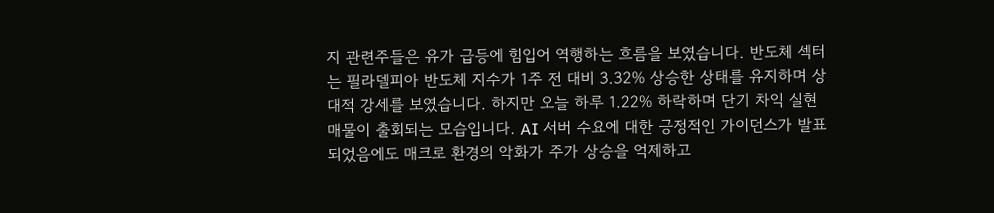지 관련주들은 유가 급등에 힘입어 역행하는 흐름을 보였습니다. 반도체 섹터는 필라델피아 반도체 지수가 1주 전 대비 3.32% 상승한 상태를 유지하며 상대적 강세를 보였습니다. 하지만 오늘 하루 1.22% 하락하며 단기 차익 실현 매물이 출회되는 모습입니다. AI 서버 수요에 대한 긍정적인 가이던스가 발표되었음에도 매크로 환경의 악화가 주가 상승을 억제하고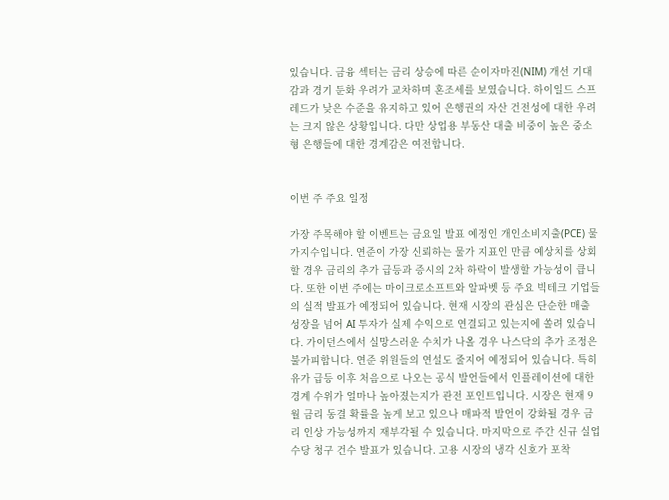있습니다. 금융 섹터는 금리 상승에 따른 순이자마진(NIM) 개선 기대감과 경기 둔화 우려가 교차하며 혼조세를 보였습니다. 하이일드 스프레드가 낮은 수준을 유지하고 있어 은행권의 자산 건전성에 대한 우려는 크지 않은 상황입니다. 다만 상업용 부동산 대출 비중이 높은 중소형 은행들에 대한 경계감은 여전합니다.


이번 주 주요 일정

가장 주목해야 할 이벤트는 금요일 발표 예정인 개인소비지출(PCE) 물가지수입니다. 연준이 가장 신뢰하는 물가 지표인 만큼 예상치를 상회할 경우 금리의 추가 급등과 증시의 2차 하락이 발생할 가능성이 큽니다. 또한 이번 주에는 마이크로소프트와 알파벳 등 주요 빅테크 기업들의 실적 발표가 예정되어 있습니다. 현재 시장의 관심은 단순한 매출 성장을 넘어 AI 투자가 실제 수익으로 연결되고 있는지에 쏠려 있습니다. 가이던스에서 실망스러운 수치가 나올 경우 나스닥의 추가 조정은 불가피합니다. 연준 위원들의 연설도 줄지어 예정되어 있습니다. 특히 유가 급등 이후 처음으로 나오는 공식 발언들에서 인플레이션에 대한 경계 수위가 얼마나 높아졌는지가 관전 포인트입니다. 시장은 현재 9월 금리 동결 확률을 높게 보고 있으나 매파적 발언이 강화될 경우 금리 인상 가능성까지 재부각될 수 있습니다. 마지막으로 주간 신규 실업수당 청구 건수 발표가 있습니다. 고용 시장의 냉각 신호가 포착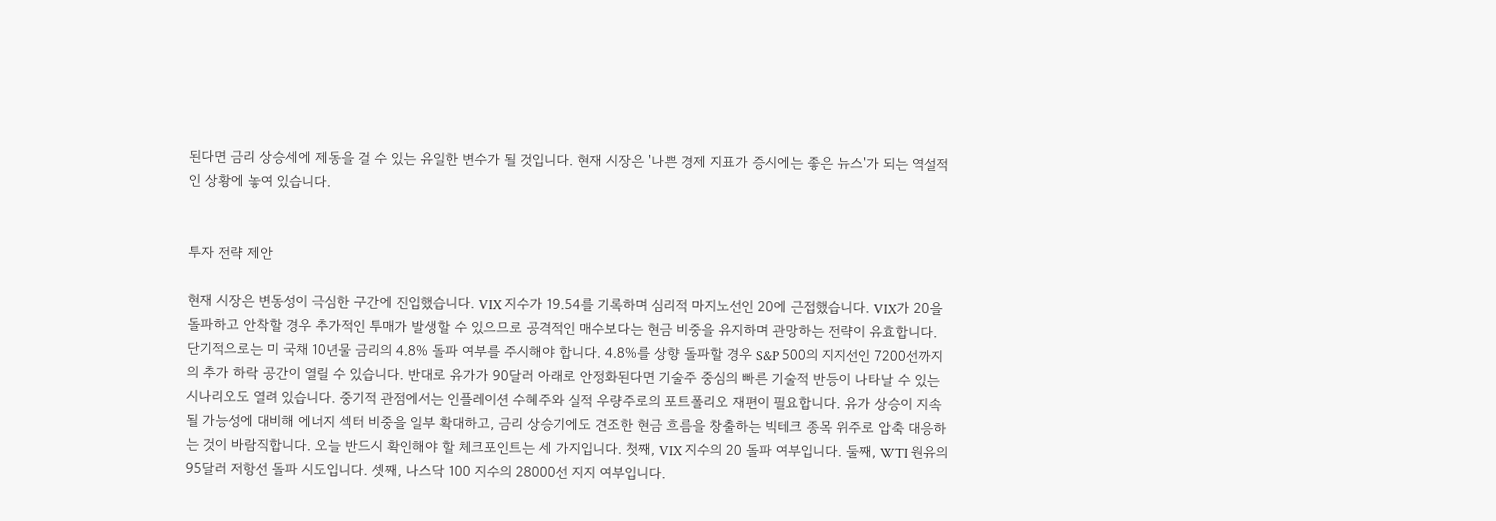된다면 금리 상승세에 제동을 걸 수 있는 유일한 변수가 될 것입니다. 현재 시장은 '나쁜 경제 지표가 증시에는 좋은 뉴스'가 되는 역설적인 상황에 놓여 있습니다.


투자 전략 제안

현재 시장은 변동성이 극심한 구간에 진입했습니다. VIX 지수가 19.54를 기록하며 심리적 마지노선인 20에 근접했습니다. VIX가 20을 돌파하고 안착할 경우 추가적인 투매가 발생할 수 있으므로 공격적인 매수보다는 현금 비중을 유지하며 관망하는 전략이 유효합니다. 단기적으로는 미 국채 10년물 금리의 4.8% 돌파 여부를 주시해야 합니다. 4.8%를 상향 돌파할 경우 S&P 500의 지지선인 7200선까지의 추가 하락 공간이 열릴 수 있습니다. 반대로 유가가 90달러 아래로 안정화된다면 기술주 중심의 빠른 기술적 반등이 나타날 수 있는 시나리오도 열려 있습니다. 중기적 관점에서는 인플레이션 수혜주와 실적 우량주로의 포트폴리오 재편이 필요합니다. 유가 상승이 지속될 가능성에 대비해 에너지 섹터 비중을 일부 확대하고, 금리 상승기에도 견조한 현금 흐름을 창출하는 빅테크 종목 위주로 압축 대응하는 것이 바람직합니다. 오늘 반드시 확인해야 할 체크포인트는 세 가지입니다. 첫째, VIX 지수의 20 돌파 여부입니다. 둘째, WTI 원유의 95달러 저항선 돌파 시도입니다. 셋째, 나스닥 100 지수의 28000선 지지 여부입니다.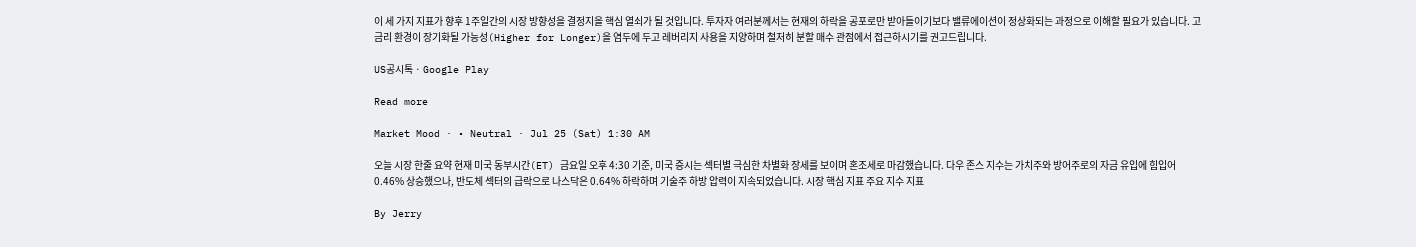이 세 가지 지표가 향후 1주일간의 시장 방향성을 결정지을 핵심 열쇠가 될 것입니다. 투자자 여러분께서는 현재의 하락을 공포로만 받아들이기보다 밸류에이션이 정상화되는 과정으로 이해할 필요가 있습니다. 고금리 환경이 장기화될 가능성(Higher for Longer)을 염두에 두고 레버리지 사용을 지양하며 철저히 분할 매수 관점에서 접근하시기를 권고드립니다.

US공시톡 · Google Play

Read more

Market Mood · • Neutral · Jul 25 (Sat) 1:30 AM

오늘 시장 한줄 요약 현재 미국 동부시간(ET) 금요일 오후 4:30 기준, 미국 증시는 섹터별 극심한 차별화 장세를 보이며 혼조세로 마감했습니다. 다우 존스 지수는 가치주와 방어주로의 자금 유입에 힘입어 0.46% 상승했으나, 반도체 섹터의 급락으로 나스닥은 0.64% 하락하며 기술주 하방 압력이 지속되었습니다. 시장 핵심 지표 주요 지수 지표

By Jerry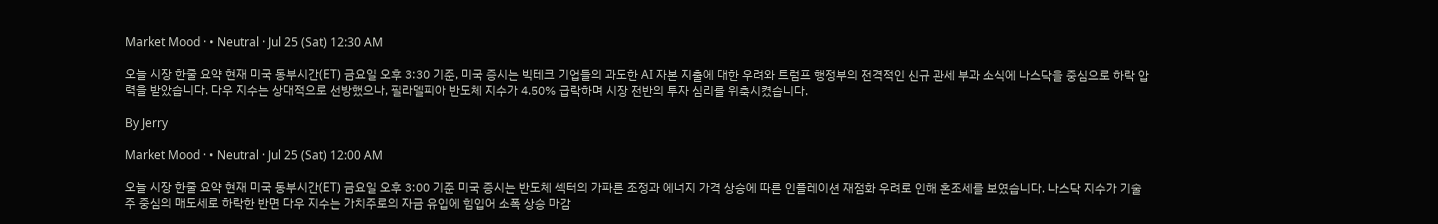Market Mood · • Neutral · Jul 25 (Sat) 12:30 AM

오늘 시장 한줄 요약 현재 미국 동부시간(ET) 금요일 오후 3:30 기준, 미국 증시는 빅테크 기업들의 과도한 AI 자본 지출에 대한 우려와 트럼프 행정부의 전격적인 신규 관세 부과 소식에 나스닥을 중심으로 하락 압력을 받았습니다. 다우 지수는 상대적으로 선방했으나, 필라델피아 반도체 지수가 4.50% 급락하며 시장 전반의 투자 심리를 위축시켰습니다.

By Jerry

Market Mood · • Neutral · Jul 25 (Sat) 12:00 AM

오늘 시장 한줄 요약 현재 미국 동부시간(ET) 금요일 오후 3:00 기준 미국 증시는 반도체 섹터의 가파른 조정과 에너지 가격 상승에 따른 인플레이션 재점화 우려로 인해 혼조세를 보였습니다. 나스닥 지수가 기술주 중심의 매도세로 하락한 반면 다우 지수는 가치주로의 자금 유입에 힘입어 소폭 상승 마감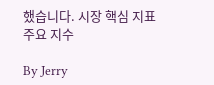했습니다. 시장 핵심 지표 주요 지수

By Jerry